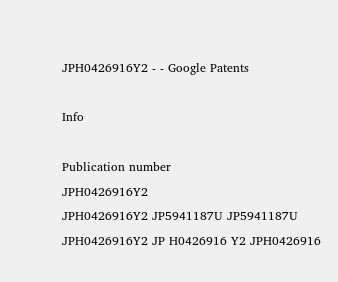JPH0426916Y2 - - Google Patents

Info

Publication number
JPH0426916Y2
JPH0426916Y2 JP5941187U JP5941187U JPH0426916Y2 JP H0426916 Y2 JPH0426916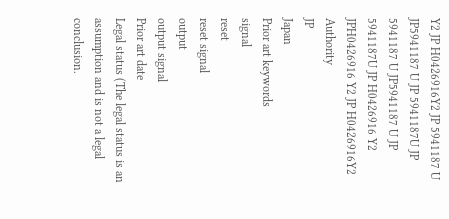Y2 JP H0426916Y2 JP 5941187 U JP5941187 U JP 5941187U JP 5941187 U JP5941187 U JP 5941187U JP H0426916 Y2 JPH0426916 Y2 JP H0426916Y2
Authority
JP
Japan
Prior art keywords
signal
reset
reset signal
output
output signal
Prior art date
Legal status (The legal status is an assumption and is not a legal conclusion.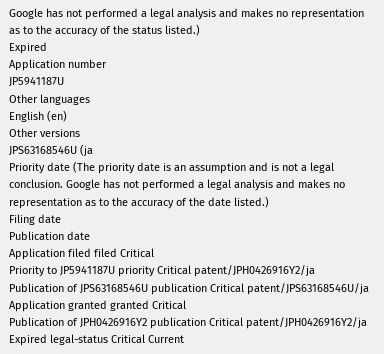Google has not performed a legal analysis and makes no representation as to the accuracy of the status listed.)
Expired
Application number
JP5941187U
Other languages
English (en)
Other versions
JPS63168546U (ja
Priority date (The priority date is an assumption and is not a legal conclusion. Google has not performed a legal analysis and makes no representation as to the accuracy of the date listed.)
Filing date
Publication date
Application filed filed Critical
Priority to JP5941187U priority Critical patent/JPH0426916Y2/ja
Publication of JPS63168546U publication Critical patent/JPS63168546U/ja
Application granted granted Critical
Publication of JPH0426916Y2 publication Critical patent/JPH0426916Y2/ja
Expired legal-status Critical Current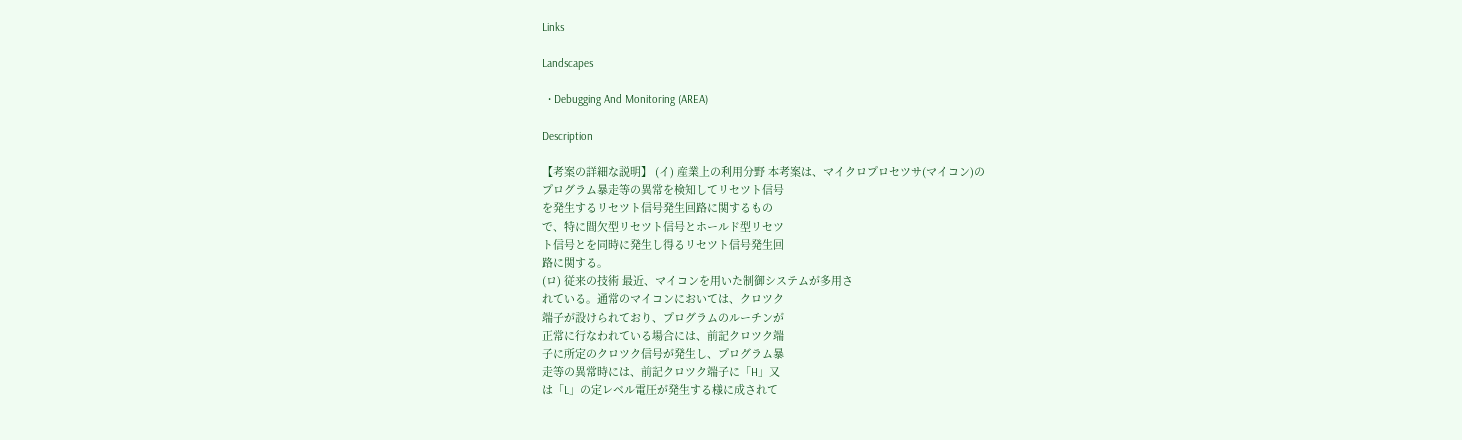Links

Landscapes

  • Debugging And Monitoring (AREA)

Description

【考案の詳細な説明】 (イ) 産業上の利用分野 本考案は、マイクロプロセツサ(マイコン)の
プログラム暴走等の異常を検知してリセツト信号
を発生するリセツト信号発生回路に関するもの
で、特に間欠型リセツト信号とホールド型リセツ
ト信号とを同時に発生し得るリセツト信号発生回
路に関する。
(ロ) 従来の技術 最近、マイコンを用いた制御システムが多用さ
れている。通常のマイコンにおいては、クロツク
端子が設けられており、プログラムのルーチンが
正常に行なわれている場合には、前記クロツク端
子に所定のクロツク信号が発生し、プログラム暴
走等の異常時には、前記クロツク端子に「H」又
は「L」の定レベル電圧が発生する様に成されて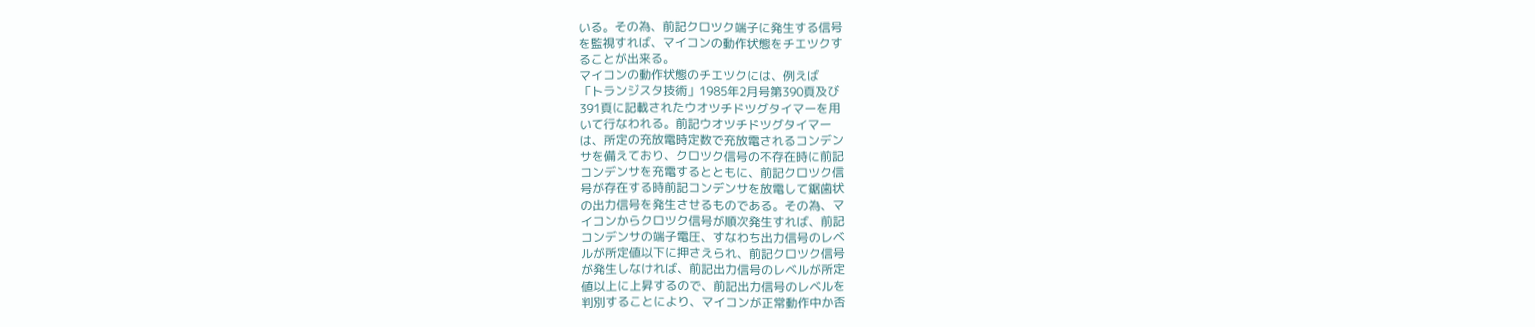いる。その為、前記クロツク端子に発生する信号
を監視すれば、マイコンの動作状態をチエツクす
ることが出来る。
マイコンの動作状態のチエツクには、例えば
「トランジスタ技術」1985年2月号第390頁及び
391頁に記載されたウオツチドツグタイマーを用
いて行なわれる。前記ウオツチドツグタイマー
は、所定の充放電時定数で充放電されるコンデン
サを備えており、クロツク信号の不存在時に前記
コンデンサを充電するとともに、前記クロツク信
号が存在する時前記コンデンサを放電して鋸歯状
の出力信号を発生させるものである。その為、マ
イコンからクロツク信号が順次発生すれば、前記
コンデンサの端子電圧、すなわち出力信号のレベ
ルが所定値以下に押さえられ、前記クロツク信号
が発生しなければ、前記出力信号のレベルが所定
値以上に上昇するので、前記出力信号のレベルを
判別することにより、マイコンが正常動作中か否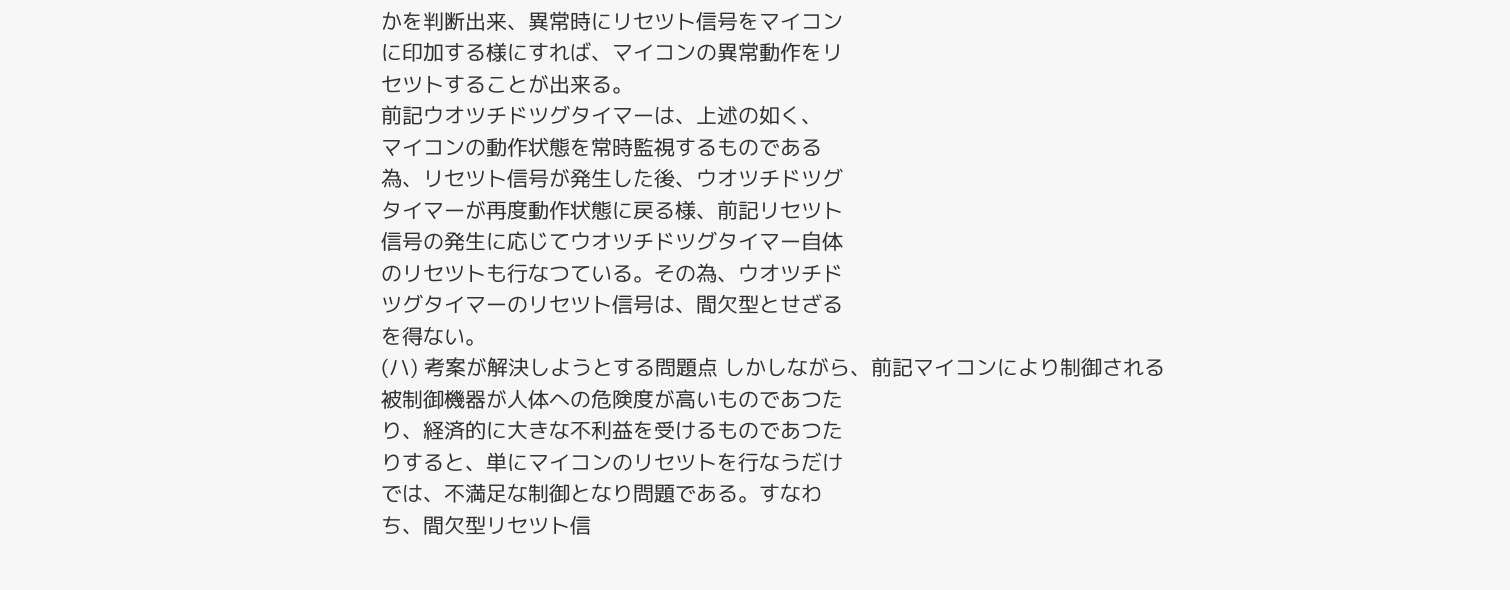かを判断出来、異常時にリセツト信号をマイコン
に印加する様にすれば、マイコンの異常動作をリ
セツトすることが出来る。
前記ウオツチドツグタイマーは、上述の如く、
マイコンの動作状態を常時監視するものである
為、リセツト信号が発生した後、ウオツチドツグ
タイマーが再度動作状態に戻る様、前記リセツト
信号の発生に応じてウオツチドツグタイマー自体
のリセツトも行なつている。その為、ウオツチド
ツグタイマーのリセツト信号は、間欠型とせざる
を得ない。
(ハ) 考案が解決しようとする問題点 しかしながら、前記マイコンにより制御される
被制御機器が人体への危険度が高いものであつた
り、経済的に大きな不利益を受けるものであつた
りすると、単にマイコンのリセツトを行なうだけ
では、不満足な制御となり問題である。すなわ
ち、間欠型リセツト信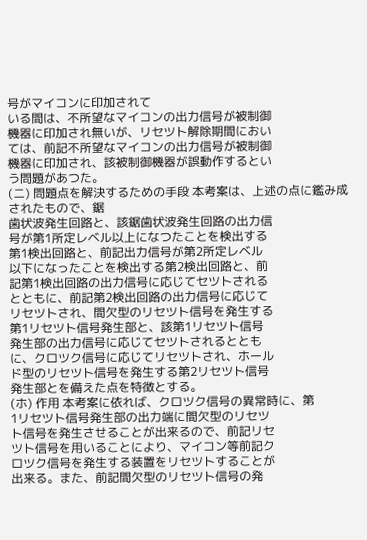号がマイコンに印加されて
いる間は、不所望なマイコンの出力信号が被制御
機器に印加され無いが、リセツト解除期間におい
ては、前記不所望なマイコンの出力信号が被制御
機器に印加され、該被制御機器が誤動作するとい
う問題があつた。
(ニ) 問題点を解決するための手段 本考案は、上述の点に鑑み成されたもので、鋸
歯状波発生回路と、該鋸歯状波発生回路の出力信
号が第1所定レベル以上になつたことを検出する
第1検出回路と、前記出力信号が第2所定レベル
以下になったことを検出する第2検出回路と、前
記第1検出回路の出力信号に応じてセツトされる
とともに、前記第2検出回路の出力信号に応じて
リセツトされ、間欠型のリセツト信号を発生する
第1リセツト信号発生部と、該第1リセツト信号
発生部の出力信号に応じてセツトされるととも
に、クロツク信号に応じてリセツトされ、ホール
ド型のリセツト信号を発生する第2リセツト信号
発生部とを備えた点を特徴とする。
(ホ) 作用 本考案に依れば、クロツク信号の異常時に、第
1リセツト信号発生部の出力端に間欠型のリセツ
ト信号を発生させることが出来るので、前記リセ
ツト信号を用いることにより、マイコン等前記ク
ロツク信号を発生する装置をリセツトすることが
出来る。また、前記間欠型のリセツト信号の発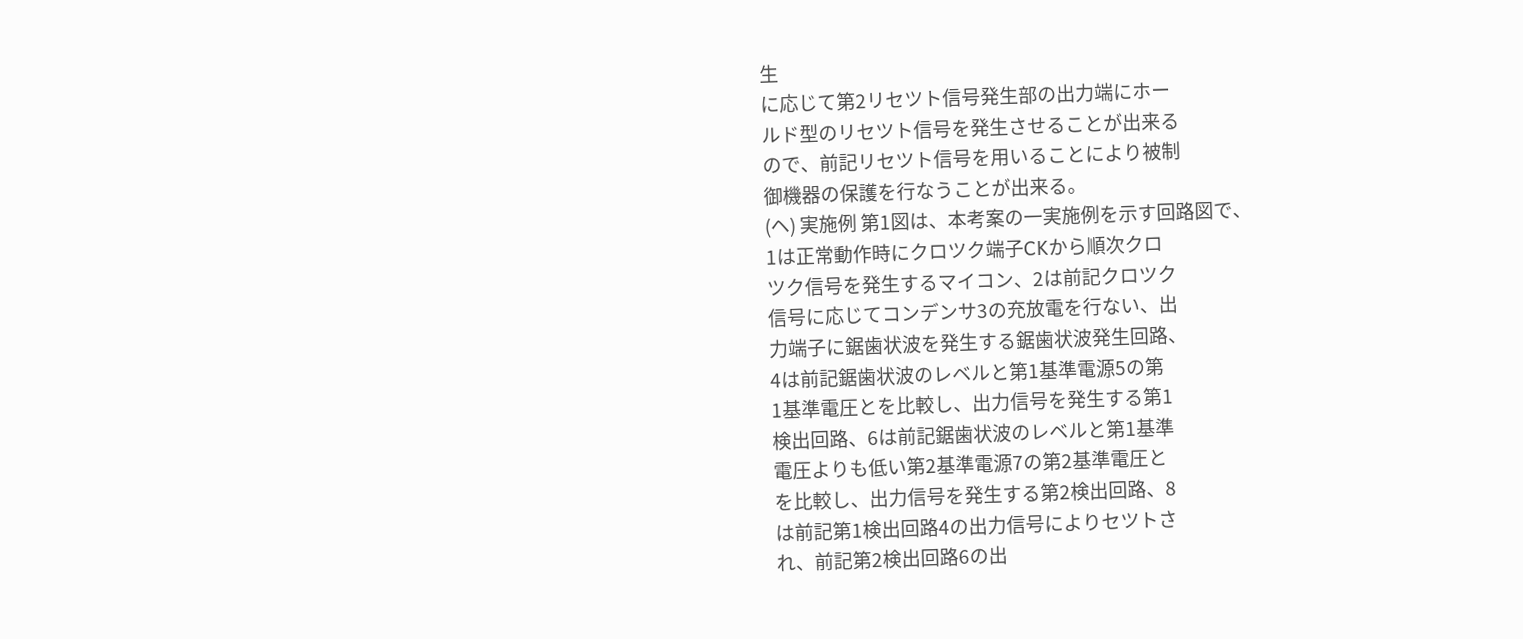生
に応じて第2リセツト信号発生部の出力端にホー
ルド型のリセツト信号を発生させることが出来る
ので、前記リセツト信号を用いることにより被制
御機器の保護を行なうことが出来る。
(ヘ) 実施例 第1図は、本考案の一実施例を示す回路図で、
1は正常動作時にクロツク端子CKから順次クロ
ツク信号を発生するマイコン、2は前記クロツク
信号に応じてコンデンサ3の充放電を行ない、出
力端子に鋸歯状波を発生する鋸歯状波発生回路、
4は前記鋸歯状波のレベルと第1基準電源5の第
1基準電圧とを比較し、出力信号を発生する第1
検出回路、6は前記鋸歯状波のレベルと第1基準
電圧よりも低い第2基準電源7の第2基準電圧と
を比較し、出力信号を発生する第2検出回路、8
は前記第1検出回路4の出力信号によりセツトさ
れ、前記第2検出回路6の出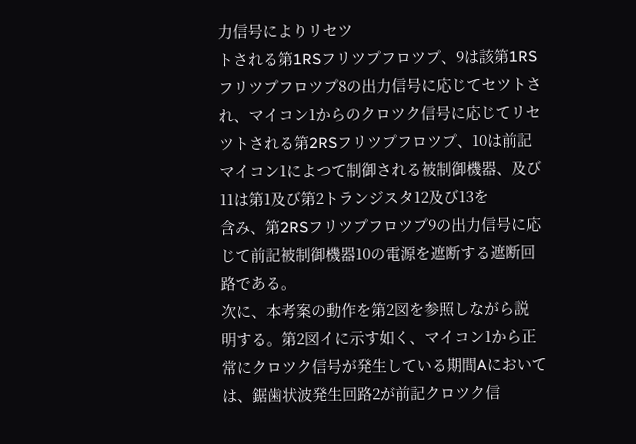力信号によりリセツ
トされる第1RSフリツプフロツプ、9は該第1RS
フリツプフロツプ8の出力信号に応じてセツトさ
れ、マイコン1からのクロツク信号に応じてリセ
ツトされる第2RSフリツプフロツプ、10は前記
マイコン1によつて制御される被制御機器、及び
11は第1及び第2トランジスタ12及び13を
含み、第2RSフリツプフロツプ9の出力信号に応
じて前記被制御機器10の電源を遮断する遮断回
路である。
次に、本考案の動作を第2図を参照しながら説
明する。第2図イに示す如く、マイコン1から正
常にクロツク信号が発生している期間Aにおいて
は、鋸歯状波発生回路2が前記クロツク信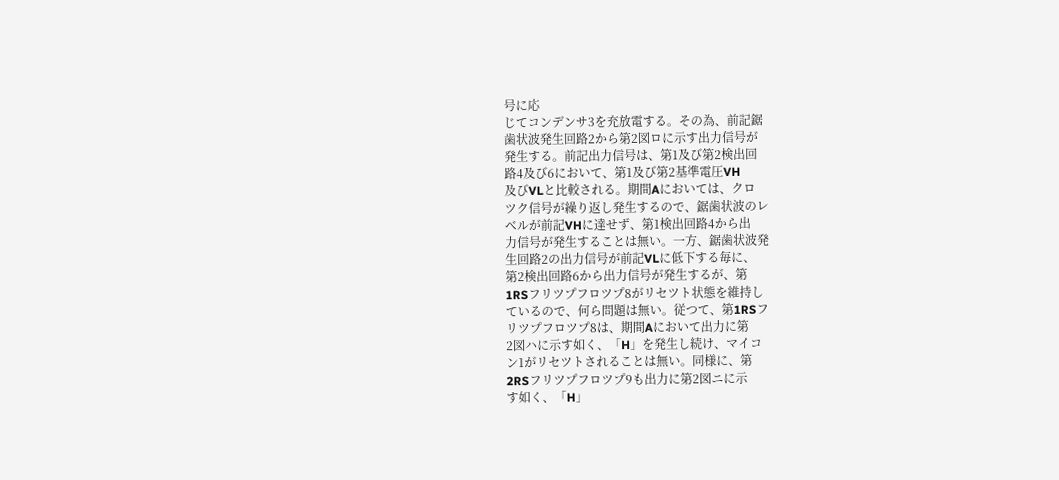号に応
じてコンデンサ3を充放電する。その為、前記鋸
歯状波発生回路2から第2図ロに示す出力信号が
発生する。前記出力信号は、第1及び第2検出回
路4及び6において、第1及び第2基準電圧VH
及びVLと比較される。期間Aにおいては、クロ
ツク信号が繰り返し発生するので、鋸歯状波のレ
ベルが前記VHに達せず、第1検出回路4から出
力信号が発生することは無い。一方、鋸歯状波発
生回路2の出力信号が前記VLに低下する毎に、
第2検出回路6から出力信号が発生するが、第
1RSフリツプフロツプ8がリセツト状態を維持し
ているので、何ら問題は無い。従つて、第1RSフ
リツプフロツプ8は、期間Aにおいて出力に第
2図ハに示す如く、「H」を発生し続け、マイコ
ン1がリセツトされることは無い。同様に、第
2RSフリツプフロツプ9も出力に第2図ニに示
す如く、「H」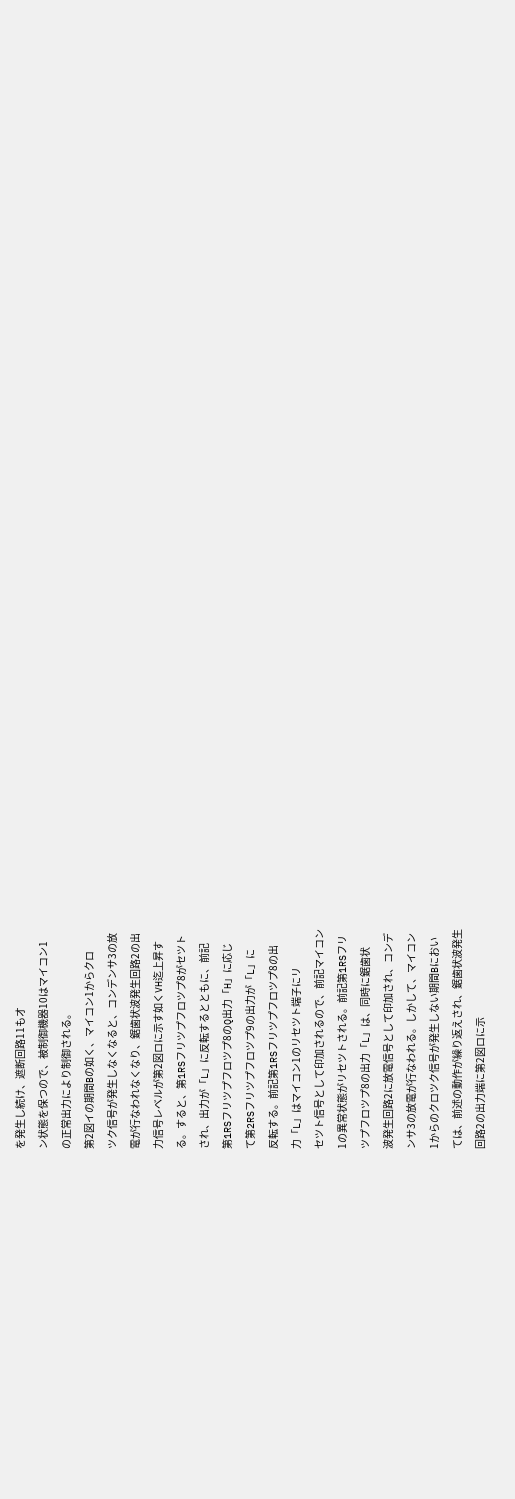を発生し続け、遮断回路11もオ
ン状態を保つので、被制御機器10はマイコン1
の正常出力により制御される。
第2図イの期間Bの如く、マイコン1からクロ
ツク信号が発生しなくなると、コンデンサ3の放
電が行なわれなくなり、鋸歯状波発生回路2の出
力信号レベルが第2図ロに示す如くVH迄上昇す
る。すると、第1RSフリツプフロツプ8がセツト
され、出力が「L」に反転するとともに、前記
第1RSフリツプフロツプ8のQ出力「H」に応じ
て第2RSフリツプフロツプ9の出力が「L」に
反転する。前記第1RSフリツプフロツプ8の出
力「L」はマイコン1のリセツト端子にリ
セツト信号として印加されるので、前記マイコン
1の異常状態がリセツトされる。前記第1RSフリ
ツプフロツプ8の出力「L」は、同時に鋸歯状
波発生回路2に放電信号として印加され、コンデ
ンサ3の放電が行なわれる。しかして、マイコン
1からのクロツク信号が発生しない期間Bにおい
ては、前述の動作が繰り返えされ、鋸歯状波発生
回路2の出力端に第2図ロに示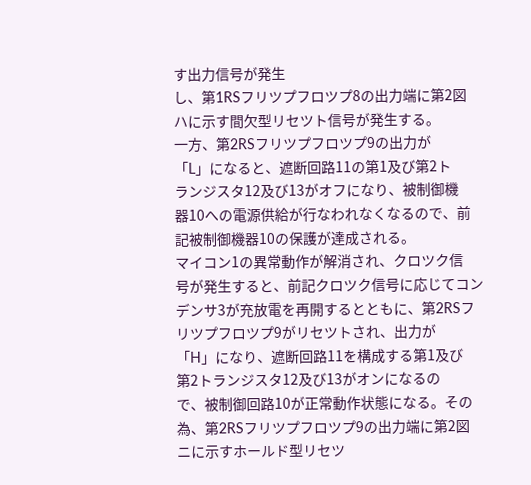す出力信号が発生
し、第1RSフリツプフロツプ8の出力端に第2図
ハに示す間欠型リセツト信号が発生する。
一方、第2RSフリツプフロツプ9の出力が
「L」になると、遮断回路11の第1及び第2ト
ランジスタ12及び13がオフになり、被制御機
器10への電源供給が行なわれなくなるので、前
記被制御機器10の保護が達成される。
マイコン1の異常動作が解消され、クロツク信
号が発生すると、前記クロツク信号に応じてコン
デンサ3が充放電を再開するとともに、第2RSフ
リツプフロツプ9がリセツトされ、出力が
「H」になり、遮断回路11を構成する第1及び
第2トランジスタ12及び13がオンになるの
で、被制御回路10が正常動作状態になる。その
為、第2RSフリツプフロツプ9の出力端に第2図
ニに示すホールド型リセツ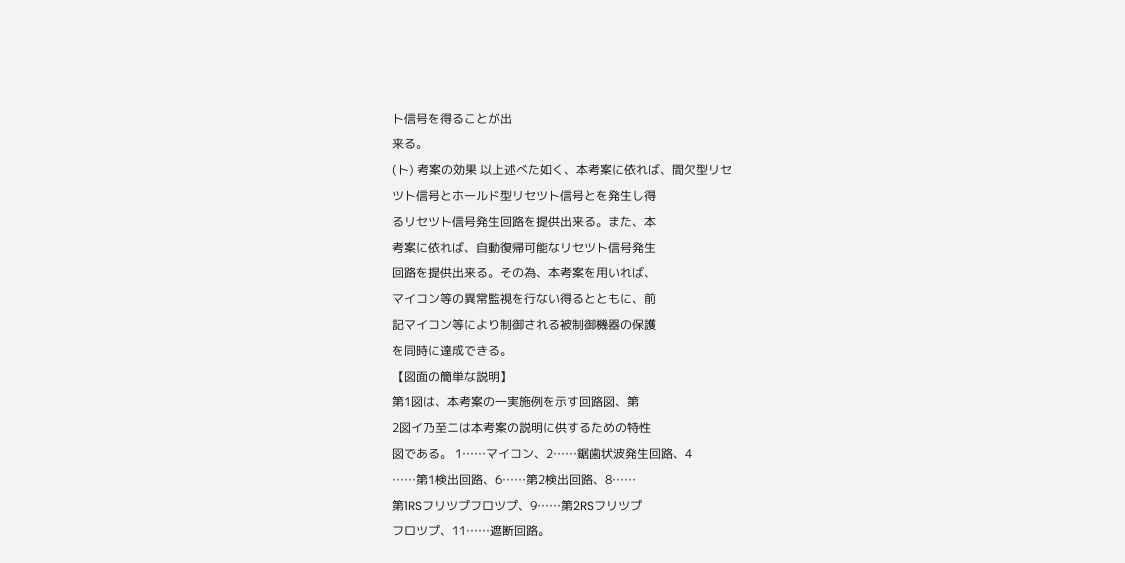ト信号を得ることが出
来る。
(ト) 考案の効果 以上述べた如く、本考案に依れば、間欠型リセ
ツト信号とホールド型リセツト信号とを発生し得
るリセツト信号発生回路を提供出来る。また、本
考案に依れば、自動復帰可能なリセツト信号発生
回路を提供出来る。その為、本考案を用いれば、
マイコン等の異常監視を行ない得るとともに、前
記マイコン等により制御される被制御機器の保護
を同時に達成できる。
【図面の簡単な説明】
第1図は、本考案の一実施例を示す回路図、第
2図イ乃至ニは本考案の説明に供するための特性
図である。 1……マイコン、2……鋸歯状波発生回路、4
……第1検出回路、6……第2検出回路、8……
第1RSフリツプフロツプ、9……第2RSフリツプ
フロツプ、11……遮断回路。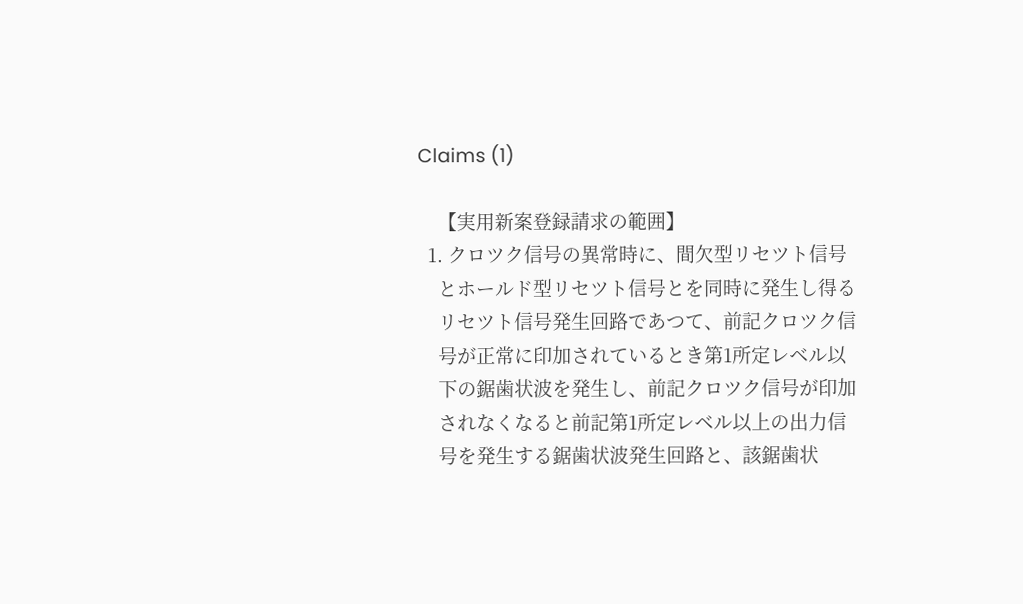Claims (1)

    【実用新案登録請求の範囲】
  1. クロツク信号の異常時に、間欠型リセツト信号
    とホールド型リセツト信号とを同時に発生し得る
    リセツト信号発生回路であつて、前記クロツク信
    号が正常に印加されているとき第1所定レベル以
    下の鋸歯状波を発生し、前記クロツク信号が印加
    されなくなると前記第1所定レベル以上の出力信
    号を発生する鋸歯状波発生回路と、該鋸歯状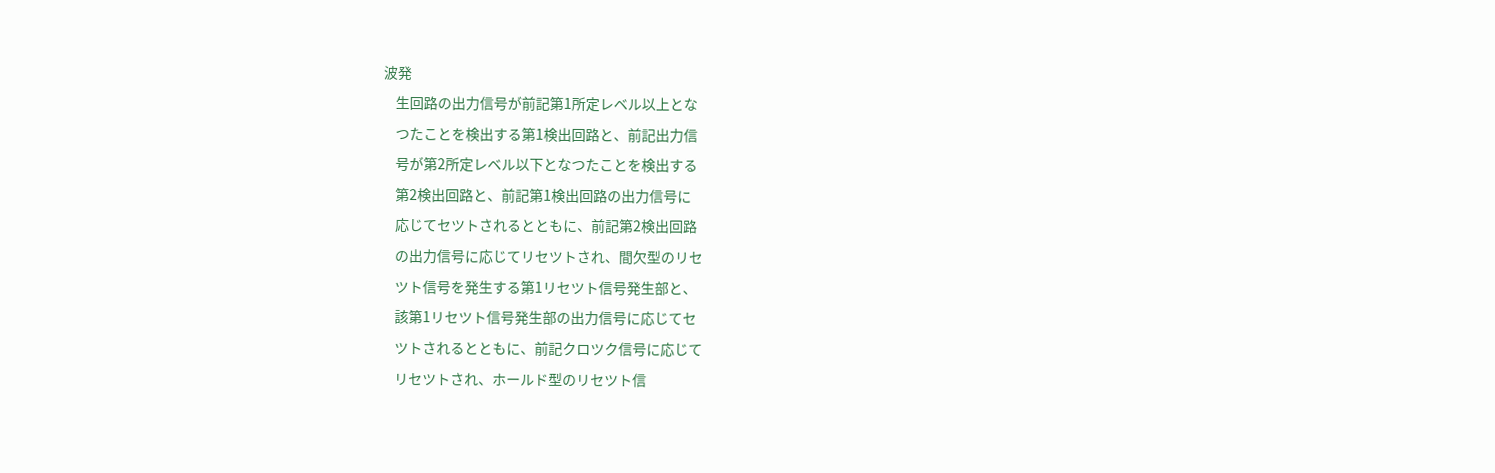波発
    生回路の出力信号が前記第1所定レベル以上とな
    つたことを検出する第1検出回路と、前記出力信
    号が第2所定レベル以下となつたことを検出する
    第2検出回路と、前記第1検出回路の出力信号に
    応じてセツトされるとともに、前記第2検出回路
    の出力信号に応じてリセツトされ、間欠型のリセ
    ツト信号を発生する第1リセツト信号発生部と、
    該第1リセツト信号発生部の出力信号に応じてセ
    ツトされるとともに、前記クロツク信号に応じて
    リセツトされ、ホールド型のリセツト信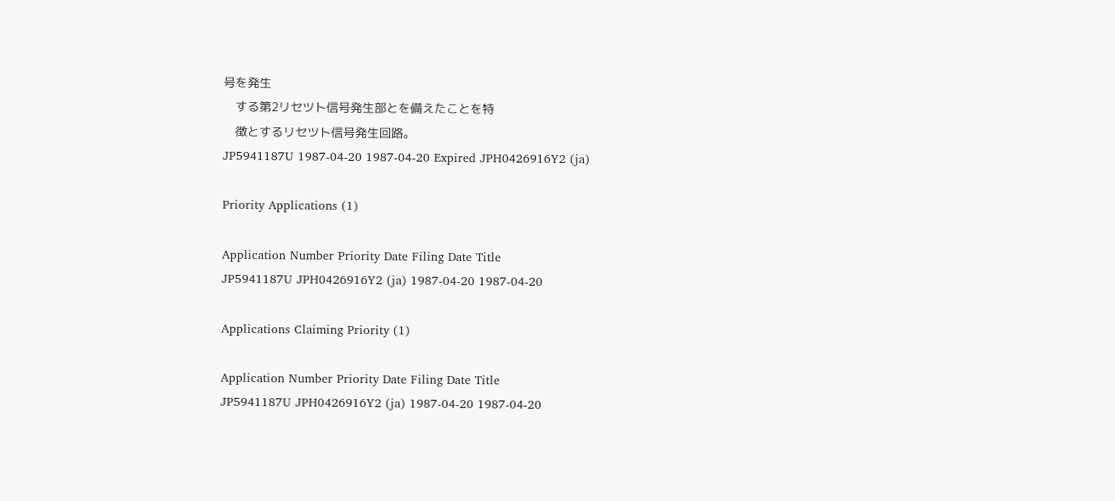号を発生
    する第2リセツト信号発生部とを備えたことを特
    徴とするリセツト信号発生回路。
JP5941187U 1987-04-20 1987-04-20 Expired JPH0426916Y2 (ja)

Priority Applications (1)

Application Number Priority Date Filing Date Title
JP5941187U JPH0426916Y2 (ja) 1987-04-20 1987-04-20

Applications Claiming Priority (1)

Application Number Priority Date Filing Date Title
JP5941187U JPH0426916Y2 (ja) 1987-04-20 1987-04-20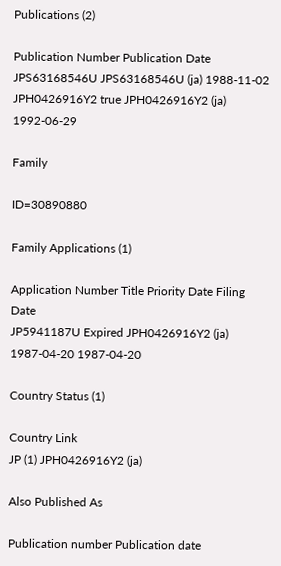Publications (2)

Publication Number Publication Date
JPS63168546U JPS63168546U (ja) 1988-11-02
JPH0426916Y2 true JPH0426916Y2 (ja) 1992-06-29

Family

ID=30890880

Family Applications (1)

Application Number Title Priority Date Filing Date
JP5941187U Expired JPH0426916Y2 (ja) 1987-04-20 1987-04-20

Country Status (1)

Country Link
JP (1) JPH0426916Y2 (ja)

Also Published As

Publication number Publication date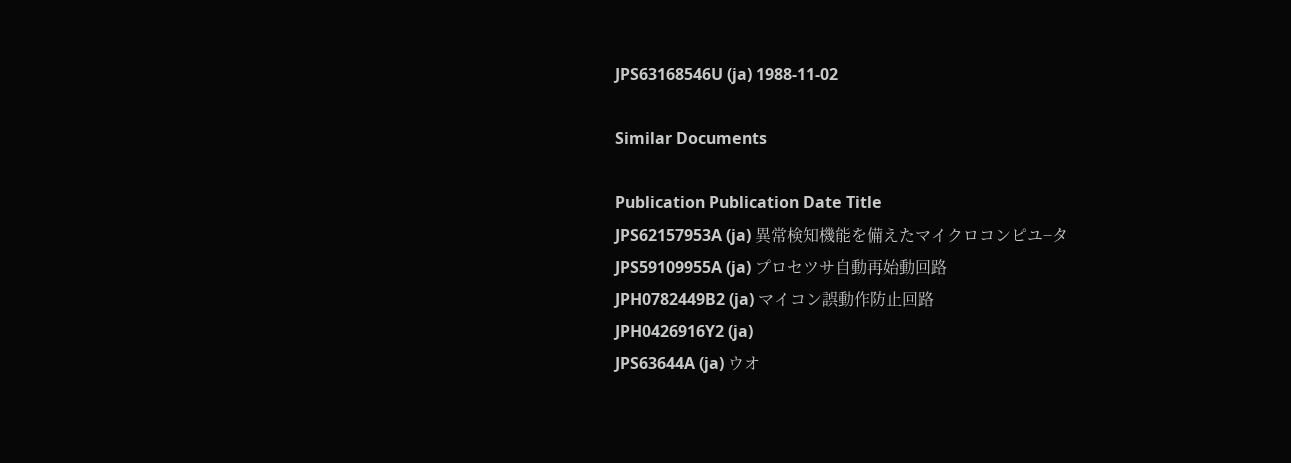JPS63168546U (ja) 1988-11-02

Similar Documents

Publication Publication Date Title
JPS62157953A (ja) 異常検知機能を備えたマイクロコンピユ−タ
JPS59109955A (ja) プロセツサ自動再始動回路
JPH0782449B2 (ja) マイコン誤動作防止回路
JPH0426916Y2 (ja)
JPS63644A (ja) ウオ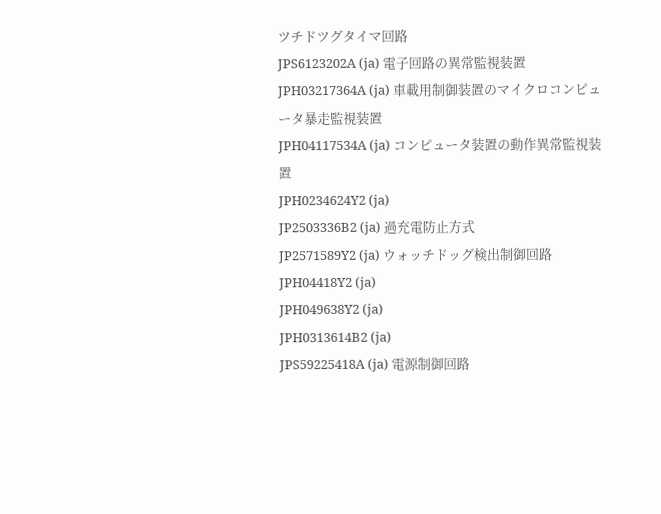ツチドツグタイマ回路
JPS6123202A (ja) 電子回路の異常監視装置
JPH03217364A (ja) 車載用制御装置のマイクロコンピュータ暴走監視装置
JPH04117534A (ja) コンピュータ装置の動作異常監視装置
JPH0234624Y2 (ja)
JP2503336B2 (ja) 過充電防止方式
JP2571589Y2 (ja) ウォッチドッグ検出制御回路
JPH04418Y2 (ja)
JPH049638Y2 (ja)
JPH0313614B2 (ja)
JPS59225418A (ja) 電源制御回路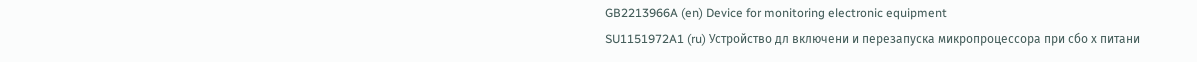GB2213966A (en) Device for monitoring electronic equipment
SU1151972A1 (ru) Устройство дл включени и перезапуска микропроцессора при сбо х питани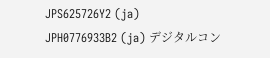JPS625726Y2 (ja)
JPH0776933B2 (ja) デジタルコン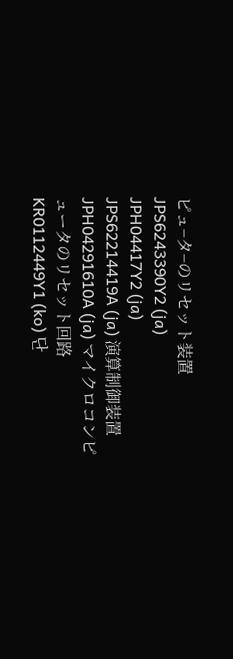ピュ−タ−のリセット装置
JPS6243390Y2 (ja)
JPH04417Y2 (ja)
JPS62214419A (ja) 演算制御装置
JPH04291610A (ja) マイクロコンピュータのリセット回路
KR0112449Y1 (ko) 단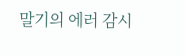말기의 에러 감시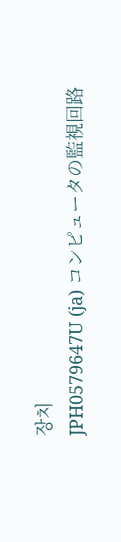장치
JPH0579647U (ja) コンピュータの監視回路